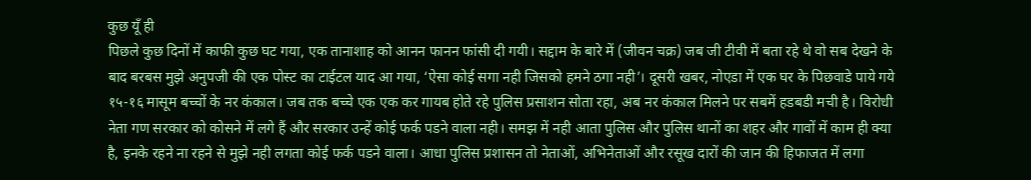कुछ यूँ ही
पिछले कुछ दिनों में काफी कुछ घट गया, एक तानाशाह को आनन फानन फांसी दी गयी। सद्दाम के बारे में (जीवन चक्र) जब जी टीवी में बता रहे थे वो सब देखने के बाद बरबस मुझे अनुपजी की एक पोस्ट का टाईटल याद आ गया, ‘ऐसा कोई सगा नही जिसको हमने ठगा नही’। दूसरी खबर, नोएडा में एक घर के पिछवाडे पाये गये १५-१६ मासूम बच्चों के नर कंकाल। जब तक बच्चे एक एक कर गायब होते रहे पुलिस प्रसाशन सोता रहा, अब नर कंकाल मिलने पर सबमें हडबडी मची है। विरोधी नेता गण सरकार को कोसने में लगे हैं और सरकार उन्हें कोई फर्क पडने वाला नही। समझ में नही आता पुलिस और पुलिस थानों का शहर और गावों में काम ही क्या है, इनके रहने ना रहने से मुझे नही लगता कोई फर्क पडने वाला। आधा पुलिस प्रशासन तो नेताओं, अभिनेताओं और रसूख दारों की जान की हिफाजत में लगा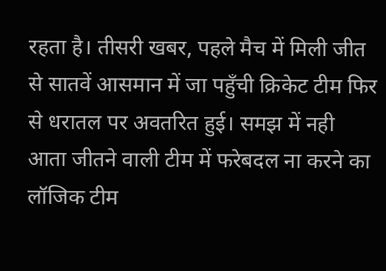रहता है। तीसरी खबर, पहले मैच में मिली जीत से सातवें आसमान में जा पहुँची क्रिकेट टीम फिर से धरातल पर अवतरित हुई। समझ में नही आता जीतने वाली टीम में फरेबदल ना करने का लॉजिक टीम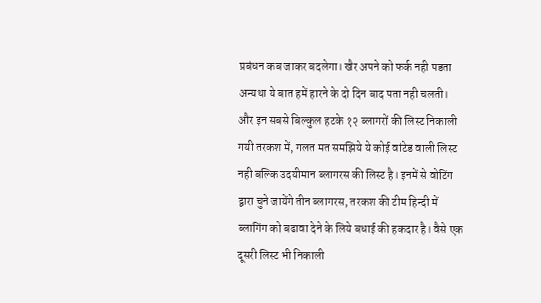प्रबंधन कब जाकर बदलेगा। खैर अपने को फर्क नही पडता अन्यथा ये बात हमें हारने के दो दिन बाद पता नही चलती।
और इन सबसे बिल्कुल हटके १२ ब्लागरों की लिस्ट निकाली गयी तरकश में, गलत मत समझिये ये कोई वांटेड वाली लिस्ट नही बल्कि उदयीमान ब्लागरस की लिस्ट है। इनमें से वोटिंग द्वारा चुने जायेंगे तीन ब्लागरस, तरकश की टीम हिन्दी में ब्लागिंग को बढावा देने के लिये बधाई की हकदार है। वैसे एक दूसरी लिस्ट भी निकाली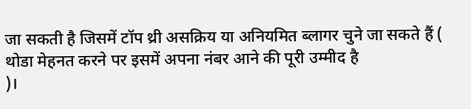जा सकती है जिसमें टॉप थ्री असक्रिय या अनियमित ब्लागर चुने जा सकते हैं ( थोडा मेहनत करने पर इसमें अपना नंबर आने की पूरी उम्मीद है
)।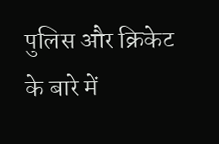पुलिस और क्रिकेट के बारे में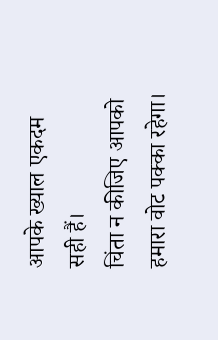आपके ख्याल एकदम सही हैं।
चिंता न कीजिए आपको हमारा वोट पक्का रहेगा।